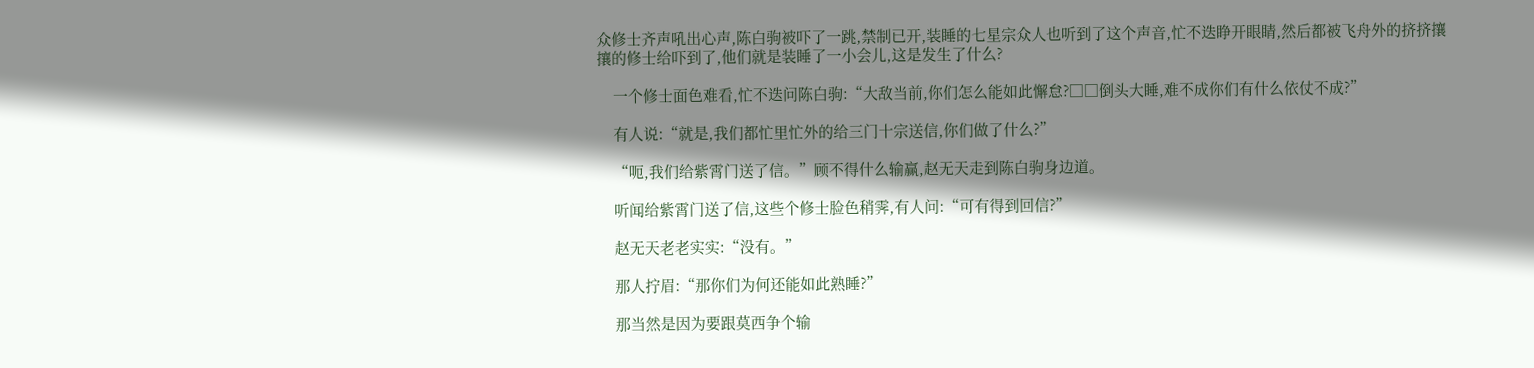众修士齐声吼出心声,陈白驹被吓了一跳,禁制已开,装睡的七星宗众人也听到了这个声音,忙不迭睁开眼睛,然后都被飞舟外的挤挤攘攘的修士给吓到了,他们就是装睡了一小会儿,这是发生了什么?

    一个修士面色难看,忙不迭问陈白驹:“大敌当前,你们怎么能如此懈怠?□□倒头大睡,难不成你们有什么依仗不成?”

    有人说:“就是,我们都忙里忙外的给三门十宗送信,你们做了什么?”

    “呃,我们给紫霄门送了信。”顾不得什么输赢,赵无天走到陈白驹身边道。

    听闻给紫霄门送了信,这些个修士脸色稍霁,有人问:“可有得到回信?”

    赵无天老老实实:“没有。”

    那人拧眉:“那你们为何还能如此熟睡?”

    那当然是因为要跟莫西争个输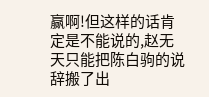赢啊!但这样的话肯定是不能说的,赵无天只能把陈白驹的说辞搬了出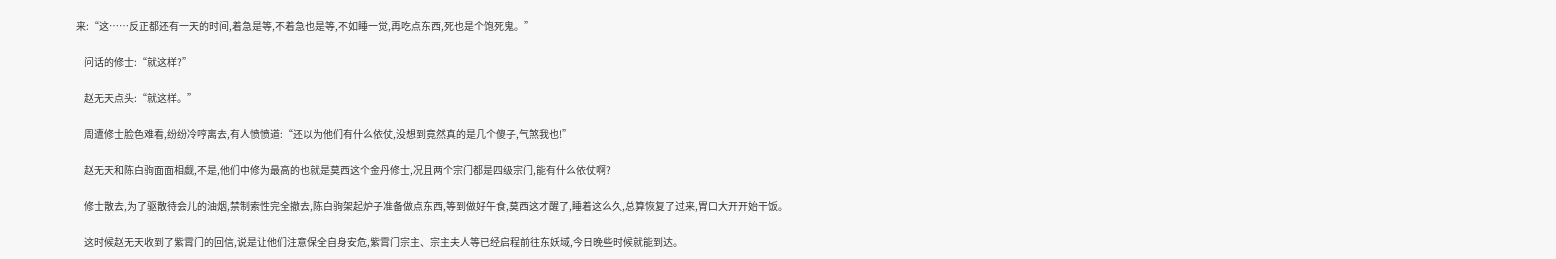来:“这……反正都还有一天的时间,着急是等,不着急也是等,不如睡一觉,再吃点东西,死也是个饱死鬼。”

    问话的修士:“就这样?”

    赵无天点头:“就这样。”

    周遭修士脸色难看,纷纷冷哼离去,有人愤愤道:“还以为他们有什么依仗,没想到竟然真的是几个傻子,气煞我也!”

    赵无天和陈白驹面面相觑,不是,他们中修为最高的也就是莫西这个金丹修士,况且两个宗门都是四级宗门,能有什么依仗啊?

    修士散去,为了驱散待会儿的油烟,禁制索性完全撤去,陈白驹架起炉子准备做点东西,等到做好午食,莫西这才醒了,睡着这么久,总算恢复了过来,胃口大开开始干饭。

    这时候赵无天收到了紫霄门的回信,说是让他们注意保全自身安危,紫霄门宗主、宗主夫人等已经启程前往东妖域,今日晚些时候就能到达。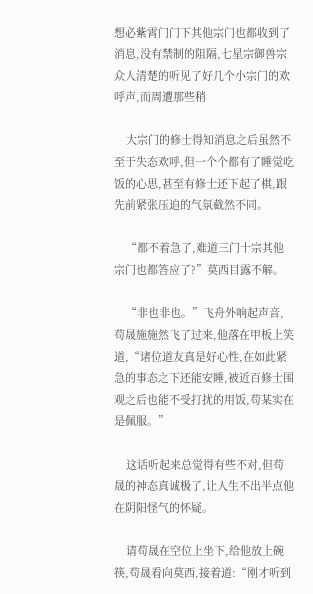想必紫霄门门下其他宗门也都收到了消息,没有禁制的阻隔,七星宗御兽宗众人清楚的听见了好几个小宗门的欢呼声,而周遭那些稍

    大宗门的修士得知消息之后虽然不至于失态欢呼,但一个个都有了睡觉吃饭的心思,甚至有修士还下起了棋,跟先前紧张压迫的气氛截然不同。

    “都不着急了,难道三门十宗其他宗门也都答应了?”莫西目露不解。

    “非也非也。”飞舟外响起声音,苟晟施施然飞了过来,他落在甲板上笑道,“诸位道友真是好心性,在如此紧急的事态之下还能安睡,被近百修士围观之后也能不受打扰的用饭,苟某实在是佩服。”

    这话听起来总觉得有些不对,但苟晟的神态真诚极了,让人生不出半点他在阴阳怪气的怀疑。

    请苟晟在空位上坐下,给他放上碗筷,苟晟看向莫西,接着道:“刚才听到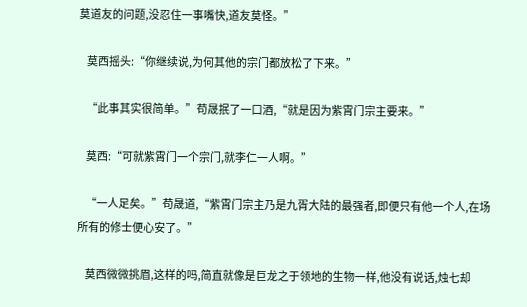莫道友的问题,没忍住一事嘴快,道友莫怪。”

    莫西摇头:“你继续说,为何其他的宗门都放松了下来。”

    “此事其实很简单。”苟晟抿了一口酒,“就是因为紫霄门宗主要来。”

    莫西:“可就紫霄门一个宗门,就李仁一人啊。”

    “一人足矣。”苟晟道,“紫霄门宗主乃是九胥大陆的最强者,即便只有他一个人,在场所有的修士便心安了。”

    莫西微微挑眉,这样的吗,简直就像是巨龙之于领地的生物一样,他没有说话,烛七却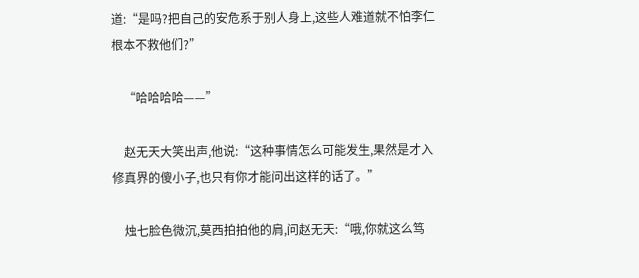道:“是吗?把自己的安危系于别人身上,这些人难道就不怕李仁根本不救他们?”

    “哈哈哈哈——”

    赵无天大笑出声,他说:“这种事情怎么可能发生,果然是才入修真界的傻小子,也只有你才能问出这样的话了。”

    烛七脸色微沉,莫西拍拍他的肩,问赵无天:“哦,你就这么笃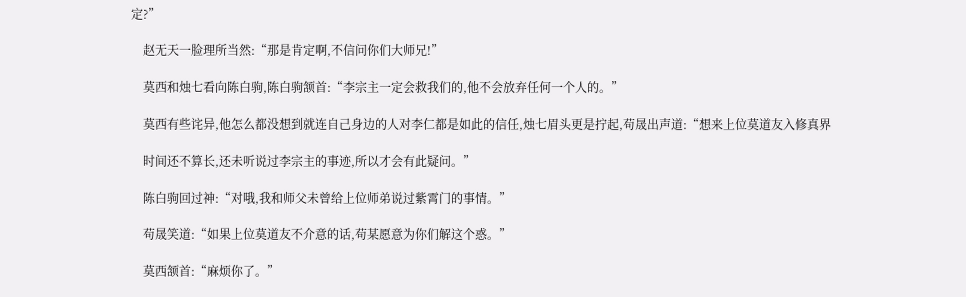定?”

    赵无天一脸理所当然:“那是肯定啊,不信问你们大师兄!”

    莫西和烛七看向陈白驹,陈白驹颔首:“李宗主一定会救我们的,他不会放弃任何一个人的。”

    莫西有些诧异,他怎么都没想到就连自己身边的人对李仁都是如此的信任,烛七眉头更是拧起,苟晟出声道:“想来上位莫道友入修真界

    时间还不算长,还未听说过李宗主的事迹,所以才会有此疑问。”

    陈白驹回过神:“对哦,我和师父未曾给上位师弟说过紫霄门的事情。”

    苟晟笑道:“如果上位莫道友不介意的话,苟某愿意为你们解这个惑。”

    莫西颔首:“麻烦你了。”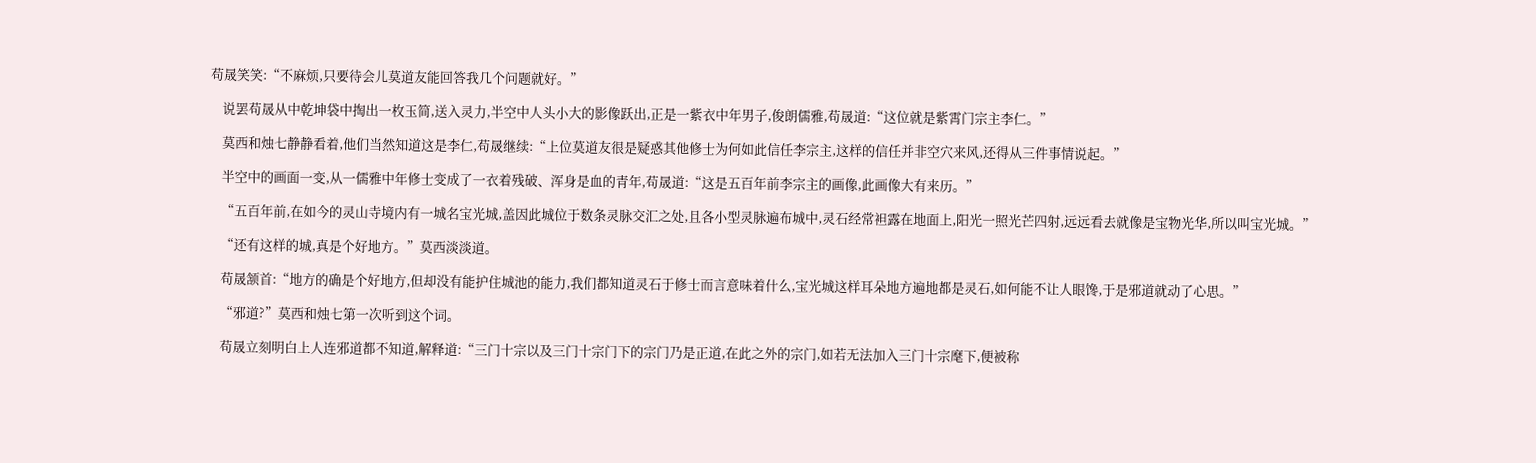苟晟笑笑:“不麻烦,只要待会儿莫道友能回答我几个问题就好。”

    说罢苟晟从中乾坤袋中掏出一枚玉简,送入灵力,半空中人头小大的影像跃出,正是一紫衣中年男子,俊朗儒雅,苟晟道:“这位就是紫霄门宗主李仁。”

    莫西和烛七静静看着,他们当然知道这是李仁,苟晟继续:“上位莫道友很是疑惑其他修士为何如此信任李宗主,这样的信任并非空穴来风,还得从三件事情说起。”

    半空中的画面一变,从一儒雅中年修士变成了一衣着残破、浑身是血的青年,苟晟道:“这是五百年前李宗主的画像,此画像大有来历。”

    “五百年前,在如今的灵山寺境内有一城名宝光城,盖因此城位于数条灵脉交汇之处,且各小型灵脉遍布城中,灵石经常袒露在地面上,阳光一照光芒四射,远远看去就像是宝物光华,所以叫宝光城。”

    “还有这样的城,真是个好地方。”莫西淡淡道。

    苟晟颔首:“地方的确是个好地方,但却没有能护住城池的能力,我们都知道灵石于修士而言意味着什么,宝光城这样耳朵地方遍地都是灵石,如何能不让人眼馋,于是邪道就动了心思。”

    “邪道?”莫西和烛七第一次听到这个词。

    苟晟立刻明白上人连邪道都不知道,解释道:“三门十宗以及三门十宗门下的宗门乃是正道,在此之外的宗门,如若无法加入三门十宗麾下,便被称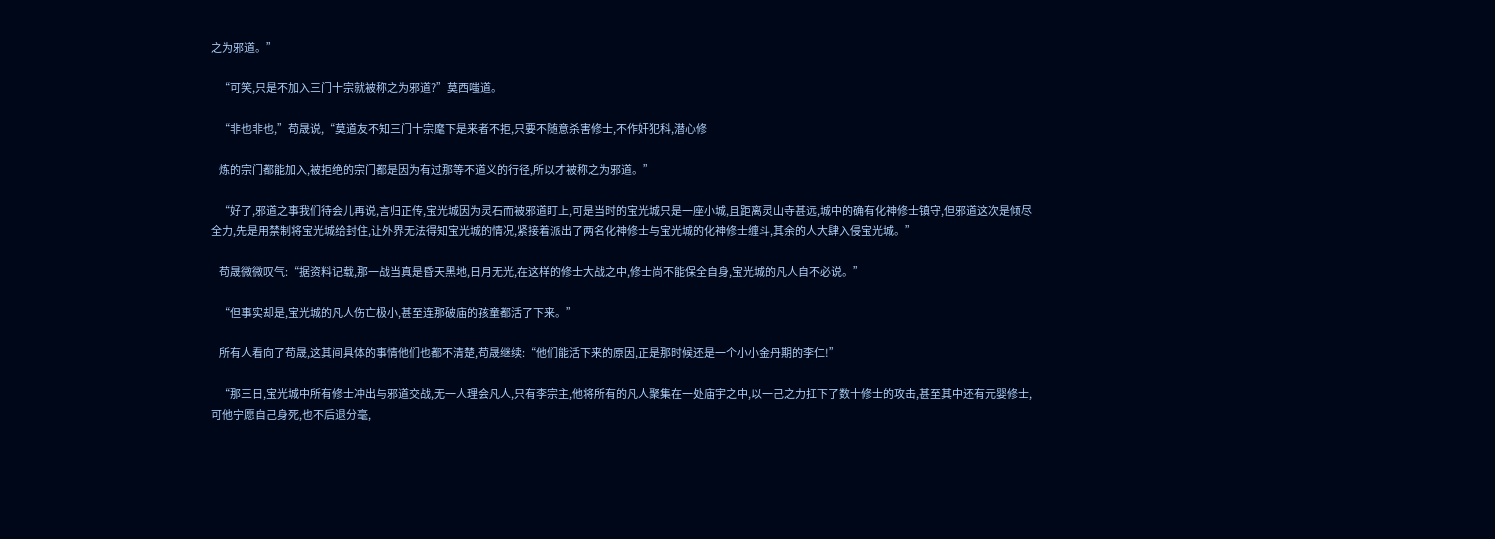之为邪道。”

    “可笑,只是不加入三门十宗就被称之为邪道?”莫西嗤道。

    “非也非也,”苟晟说,“莫道友不知三门十宗麾下是来者不拒,只要不随意杀害修士,不作奸犯科,潜心修

    炼的宗门都能加入,被拒绝的宗门都是因为有过那等不道义的行径,所以才被称之为邪道。”

    “好了,邪道之事我们待会儿再说,言归正传,宝光城因为灵石而被邪道盯上,可是当时的宝光城只是一座小城,且距离灵山寺甚远,城中的确有化神修士镇守,但邪道这次是倾尽全力,先是用禁制将宝光城给封住,让外界无法得知宝光城的情况,紧接着派出了两名化神修士与宝光城的化神修士缠斗,其余的人大肆入侵宝光城。”

    苟晟微微叹气:“据资料记载,那一战当真是昏天黑地,日月无光,在这样的修士大战之中,修士尚不能保全自身,宝光城的凡人自不必说。”

    “但事实却是,宝光城的凡人伤亡极小,甚至连那破庙的孩童都活了下来。”

    所有人看向了苟晟,这其间具体的事情他们也都不清楚,苟晟继续:“他们能活下来的原因,正是那时候还是一个小小金丹期的李仁!”

    “那三日,宝光城中所有修士冲出与邪道交战,无一人理会凡人,只有李宗主,他将所有的凡人聚集在一处庙宇之中,以一己之力扛下了数十修士的攻击,甚至其中还有元婴修士,可他宁愿自己身死,也不后退分毫,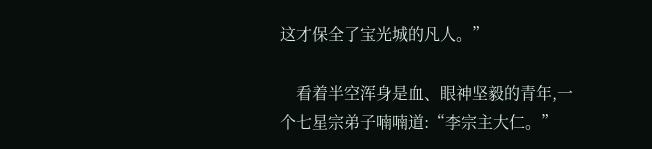这才保全了宝光城的凡人。”

    看着半空浑身是血、眼神坚毅的青年,一个七星宗弟子喃喃道:“李宗主大仁。”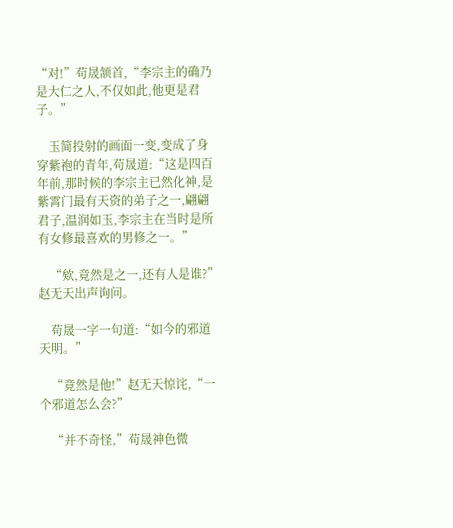“对!”苟晟颔首,“李宗主的确乃是大仁之人,不仅如此,他更是君子。”

    玉简投射的画面一变,变成了身穿紫袍的青年,苟晟道:“这是四百年前,那时候的李宗主已然化神,是紫霄门最有天资的弟子之一,翩翩君子,温润如玉,李宗主在当时是所有女修最喜欢的男修之一。”

    “欸,竟然是之一,还有人是谁?”赵无天出声询问。

    苟晟一字一句道:“如今的邪道天明。”

    “竟然是他!”赵无天惊诧,“一个邪道怎么会?”

    “并不奇怪,”苟晟神色微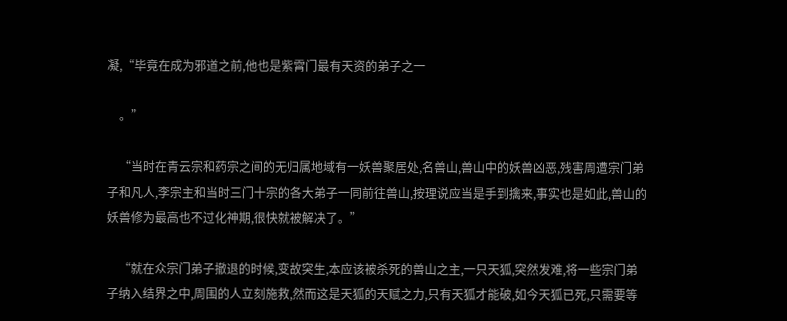凝,“毕竟在成为邪道之前,他也是紫霄门最有天资的弟子之一

    。”

    “当时在青云宗和药宗之间的无归属地域有一妖兽聚居处,名兽山,兽山中的妖兽凶恶,残害周遭宗门弟子和凡人,李宗主和当时三门十宗的各大弟子一同前往兽山,按理说应当是手到擒来,事实也是如此,兽山的妖兽修为最高也不过化神期,很快就被解决了。”

    “就在众宗门弟子撤退的时候,变故突生,本应该被杀死的兽山之主,一只天狐,突然发难,将一些宗门弟子纳入结界之中,周围的人立刻施救,然而这是天狐的天赋之力,只有天狐才能破,如今天狐已死,只需要等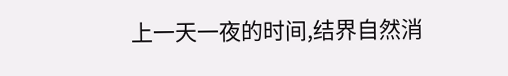上一天一夜的时间,结界自然消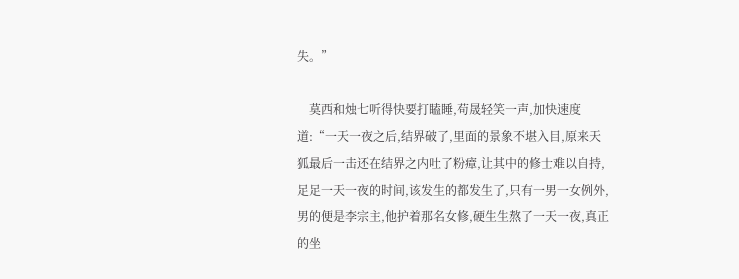失。”

    莫西和烛七听得快要打瞌睡,苟晟轻笑一声,加快速度道:“一天一夜之后,结界破了,里面的景象不堪入目,原来天狐最后一击还在结界之内吐了粉瘴,让其中的修士难以自持,足足一天一夜的时间,该发生的都发生了,只有一男一女例外,男的便是李宗主,他护着那名女修,硬生生熬了一天一夜,真正的坐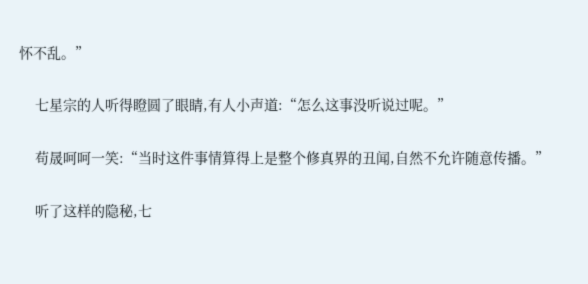怀不乱。”

    七星宗的人听得瞪圆了眼睛,有人小声道:“怎么这事没听说过呢。”

    苟晟呵呵一笑:“当时这件事情算得上是整个修真界的丑闻,自然不允许随意传播。”

    听了这样的隐秘,七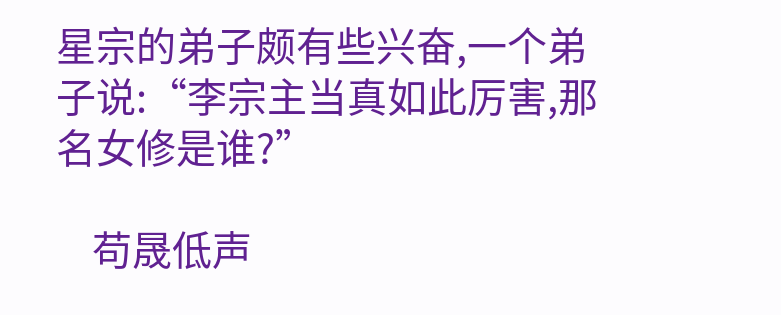星宗的弟子颇有些兴奋,一个弟子说:“李宗主当真如此厉害,那名女修是谁?”

    苟晟低声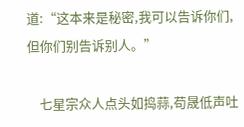道:“这本来是秘密,我可以告诉你们,但你们别告诉别人。”

    七星宗众人点头如捣蒜,苟晟低声吐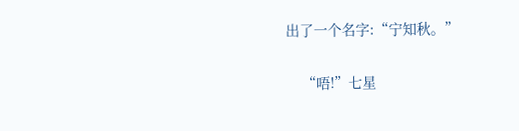出了一个名字:“宁知秋。”

    “唔!”七星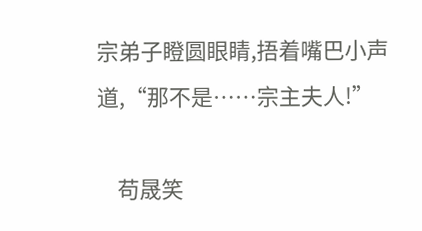宗弟子瞪圆眼睛,捂着嘴巴小声道,“那不是……宗主夫人!”

    苟晟笑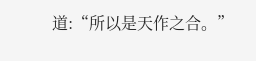道:“所以是天作之合。”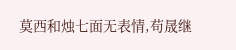莫西和烛七面无表情,苟晟继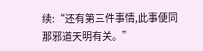续:“还有第三件事情,此事便同那邪道天明有关。”